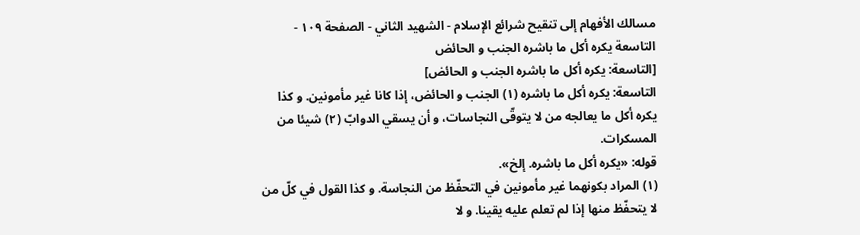مسالك الأفهام إلى تنقيح شرائع الإسلام - الشهيد الثاني - الصفحة ١٠٩ - التاسعة يكره أكل ما باشره الجنب و الحائض
[التاسعة: يكره أكل ما باشره الجنب و الحائض]
التاسعة: يكره أكل ما باشره (١) الجنب و الحائض، إذا كانا غير مأمونين. و كذا يكره أكل ما يعالجه من لا يتوقّى النجاسات، و أن يسقي الدوابّ (٢) شيئا من المسكرات.
قوله: «يكره أكل ما باشره. إلخ».
(١) المراد بكونهما غير مأمونين في التحفّظ من النجاسة. و كذا القول في كلّ من لا يتحفّظ منها إذا لم تعلم عليه يقينا. و لا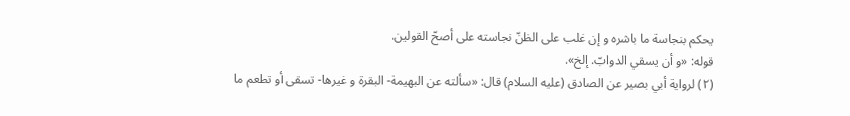يحكم بنجاسة ما باشره و إن غلب على الظنّ نجاسته على أصحّ القولين.
قوله: «و أن يسقي الدوابّ. إلخ».
(٢) لرواية أبي بصير عن الصادق (عليه السلام) قال: «سألته عن البهيمة- البقرة و غيرها- تسقى أو تطعم ما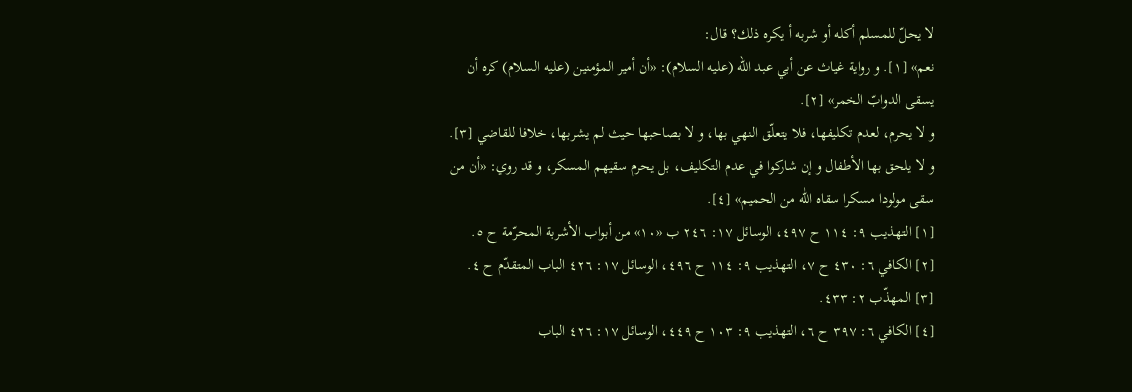لا يحلّ للمسلم أكله أو شربه أ يكره ذلك؟ قال:
نعم» [١]. و رواية غياث عن أبي عبد اللّه (عليه السلام): «أن أمير المؤمنين (عليه السلام) كره أن يسقى الدوابّ الخمر» [٢].
و لا يحرم، لعدم تكليفها، فلا يتعلّق النهي بها، و لا بصاحبها حيث لم يشربها، خلافا للقاضي [٣].
و لا يلحق بها الأطفال و إن شاركوا في عدم التكليف، بل يحرم سقيهم المسكر، و قد روي: «أن من سقى مولودا مسكرا سقاه اللّٰه من الحميم» [٤].
[١] التهذيب ٩: ١١٤ ح ٤٩٧، الوسائل ١٧: ٢٤٦ ب «١٠» من أبواب الأشربة المحرّمة ح ٥.
[٢] الكافي ٦: ٤٣٠ ح ٧، التهذيب ٩: ١١٤ ح ٤٩٦، الوسائل ١٧: ٤٢٦ الباب المتقدّم ح ٤.
[٣] المهذّب ٢: ٤٣٣.
[٤] الكافي ٦: ٣٩٧ ح ٦، التهذيب ٩: ١٠٣ ح ٤٤٩، الوسائل ١٧: ٤٢٦ الباب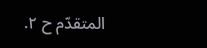المتقدّم ح ٢.